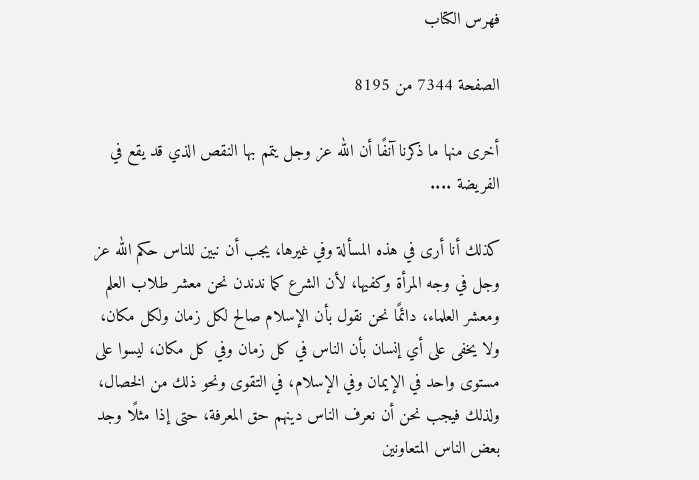فهرس الكتاب

الصفحة 7344 من 8195

أخرى منها ما ذكرنا آنفًا أن الله عز وجل يتمم بها النقص الذي قد يقع في الفريضة ....

كذلك أنا أرى في هذه المسألة وفي غيرها، يجب أن نبين للناس حكم الله عز وجل في وجه المرأة وكفيها، لأن الشرع كما ندندن نحن معشر طلاب العلم ومعشر العلماء، دائمًا نحن نقول بأن الإسلام صالح لكل زمان ولكل مكان، ولا يخفى على أي إنسان بأن الناس في كل زمان وفي كل مكان، ليسوا على مستوى واحد في الإيمان وفي الإسلام، في التقوى ونحو ذلك من الخصال، ولذلك فيجب نحن أن نعرف الناس دينهم حق المعرفة، حتى إذا مثلًا وجد بعض الناس المتعاونين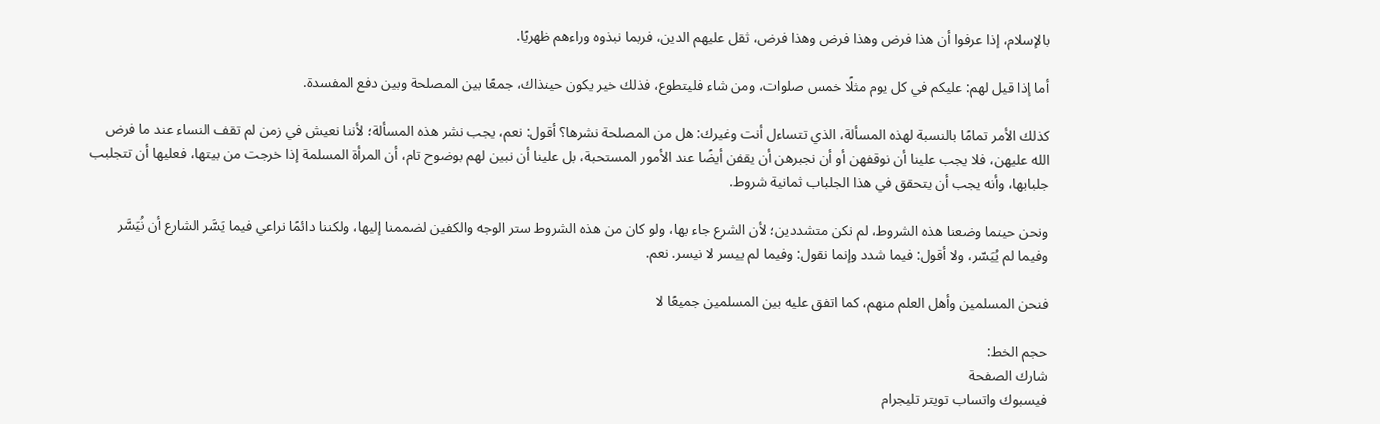بالإسلام، إذا عرفوا أن هذا فرض وهذا فرض وهذا فرض، ثقل عليهم الدين، فربما نبذوه وراءهم ظهريًا.

أما إذا قيل لهم: عليكم في كل يوم مثلًا خمس صلوات، ومن شاء فليتطوع، فذلك خير يكون حينذاك، جمعًا بين المصلحة وبين دفع المفسدة.

كذلك الأمر تمامًا بالنسبة لهذه المسألة، الذي تتساءل أنت وغيرك: هل من المصلحة نشرها؟ أقول: نعم، يجب نشر هذه المسألة؛ لأننا نعيش في زمن لم تقف النساء عند ما فرض الله عليهن، فلا يجب علينا أن نوقفهن أو أن نجبرهن أن يقفن أيضًا عند الأمور المستحبة، بل علينا أن نبين لهم بوضوح تام، أن المرأة المسلمة إذا خرجت من بيتها، فعليها أن تتجلبب جلبابها، وأنه يجب أن يتحقق في هذا الجلباب ثمانية شروط.

ونحن حينما وضعنا هذه الشروط، لم نكن متشددين؛ لأن الشرع جاء بها، ولو كان من هذه الشروط ستر الوجه والكفين لضممنا إليها، ولكننا دائمًا نراعي فيما يَسَّر الشارع أن نُيَسَّر وفيما لم يُيَسّر، ولا أقول: فيما شدد وإنما نقول: وفيما لم ييسر لا نيسر. نعم.

فنحن المسلمين وأهل العلم منهم، كما اتفق عليه بين المسلمين جميعًا لا

حجم الخط:
شارك الصفحة
فيسبوك واتساب تويتر تليجرام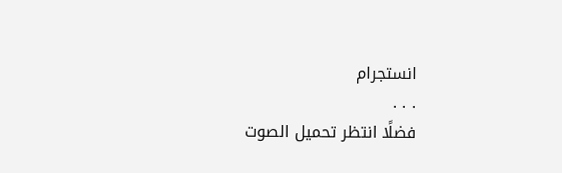انستجرام
. . .
فضلًا انتظر تحميل الصوت